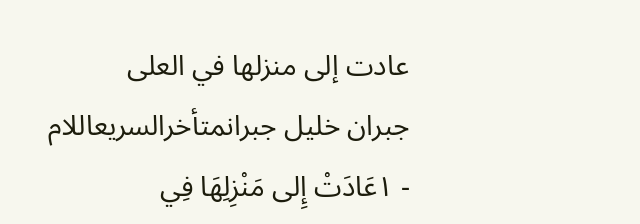عادت إلى منزلها في العلى
جبران خليل جبرانمتأخرالسريعاللام
- ١عَادَتْ إِلى مَنْزِلِهَا فِي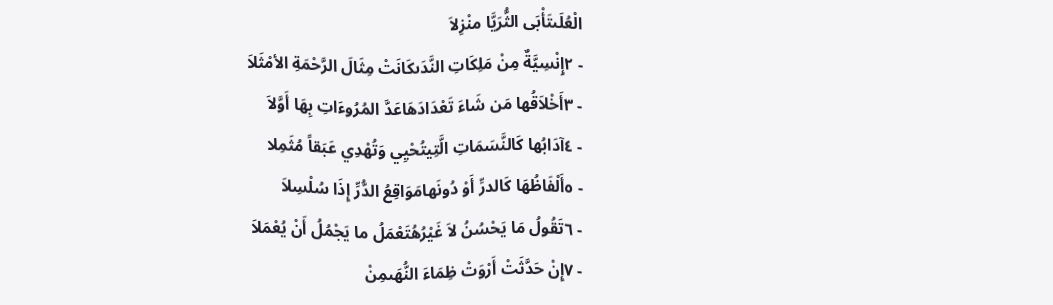الْعُلَىتَأْبَى الثُّرَيَّا منْزِلاَ
- ٢إِنْسِيَّةٌ مِنْ مَلِكَاتِ النَّدَىكَانَتْ مِثَالَ الرَّحْمَةِ الأمْثَلاَ
- ٣أَخْلاَقُها مَن شَاءَ تَعْدَادَهَاعَدَّ المُرُوءَاتِ بِهَا أَوَّلاَ
- ٤آدَابُها كَالنَّسَمَاتِ الَّتِيتُحْيِي وَتُهْدِي عَبَقاً مُثَمِلا
- ٥أَلْفَاظُهَا كَالدرِّ أَوْ دُونَهامَوَاقِعُ الدُّرِّ إِذَا سُلْسِلاَ
- ٦تَقُولُ مَا يَحْسُنُ لاَ غَيْرُهُتَعْمَلُ ما يَجْمُلُ أَنْ يُعْمَلاَ
- ٧إِنْ حَدَّثَتْ أَرْوَتْ ظِمَاءَ النُّهَىمِنْ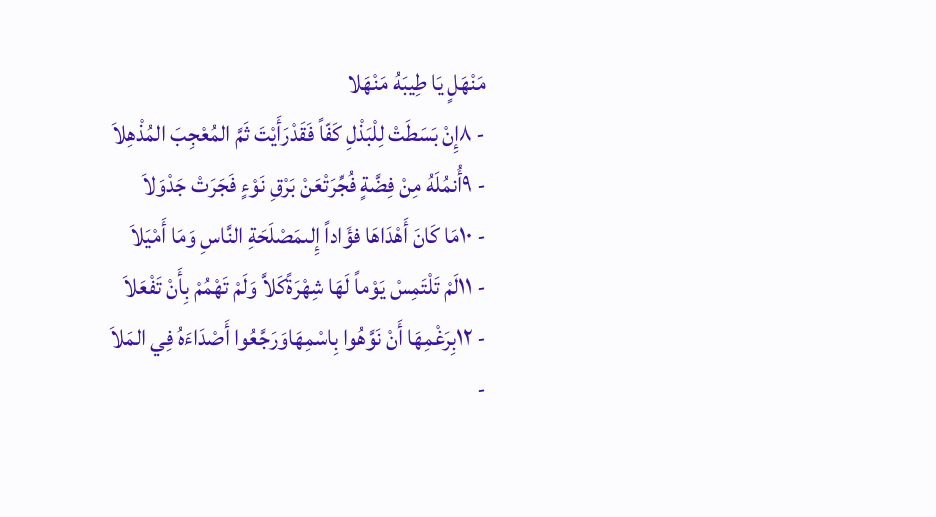مَنْهَلٍ يَا طِيبَهُ مَنْهَلا
- ٨إِنْ بَسَطَتْ لِلْبَذْلِ كَفّاً فَقَدْرَأَيْتَ ثَمَّ المُعْجِبَ المُذْهِلاَ
- ٩أُنمُلَهُ مِنْ فِضَّةٍ فُجِّرَتْعَنْ بَرْقِ نَوْءٍ فَجَرَتْ جَدْوَلاَ
- ١٠مَا كَانَ أَهْدَاهَا فؤَاداً إِلىمَصْلَحَةِ النَّاسِ وَمَا أَمْيَلاَ
- ١١لَمْ تَلْتَمِسْ يَوْماً لَهَا شِهْرَةًكَلاَّ وَلَمْ تَهْمُمْ بِأَنْ تَفْعَلاَ
- ١٢بِرَغْمِهَا أَنْ نَوَّهُوا بِاسْمِهَاوَرَجَّعُوا أَصْدَاءَهُ فِي المَلاَ
-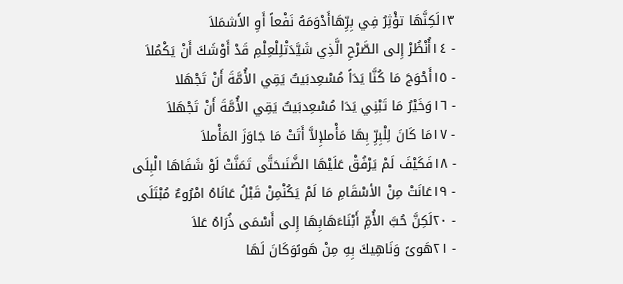١٣لَكِنَّهَا تؤْثِرُ فِي بِرِّهَاأَدْوَمَهُ نَفْعاً أَوِ الأَشمَلاَ
- ١٤أُنْظُرْ إِلى الصَّرْحِ الَّذِي شَيَّدَتْلِلْعِلْمِ قَدْ أَوْشَكَ أَنْ يَكْمُلاَ
- ١٥أَحْوَجَ مَا كُنَّا يَدَاً مُسْعِدبَيتٌ يَقِي الأُمَّةَ أَنْ تَجْهَلا
- ١٦وَخَيْرُ مَا تَبْنِي يَدَا مُسْعِدبَيتٌ يَقِي الأُمَّةَ أَنْ تَجْهَلاَ
- ١٧مَا كَانَ لِلْبِرِّ بِهَا مَأْملإِلاَّ أَتَتْ مَا جَاوَزَ المَأْملاَ
- ١٨فَكَيْفَ لَمْ يَرْفُقْ عَلَيْهَا الضَّنَىحَتَّى تَمَنَّتْ لَوْ شَفَاهَا الْبِلَى
- ١٩عَانَتْ مِنْ الأسْقَامِ مَا لَمْ يَكُنْمِنْ قَبْلُ عَانَاهُ امْرُوءٌ مُبْتَلَى
- ٢٠لَكِنَّ حُبَّ الأُمِّ أَبْنَاءَهَابِهَا إِلى أَسْمَى ذُرَاهُ عَلاَ
- ٢١هَوىً وَنَاهِيكَ بِهِ مِنْ هَوىًوَكَانَ لَهَا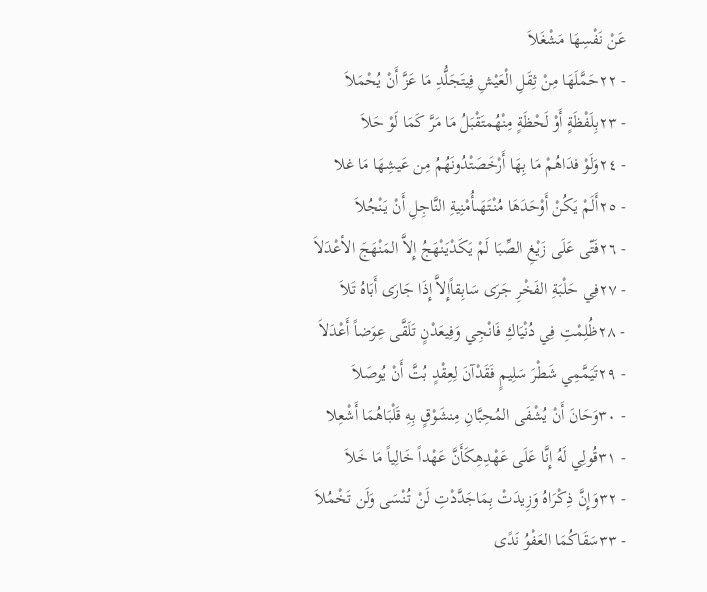عَنْ نَفْسِهَا مَشْغَلاَ
- ٢٢حَمَّلَهَا مِنْ ثِقَلِ الْعَيْشِ فِيتَجَلُّدِ مَا عَزَّ أَنْ يُحْمَلاَ
- ٢٣بِلَفْظَةٍ أَوْ لَحْظَةٍ مِنْهُمتَقْبَلُ مَا مَرَّ كَمَا لَوْ حَلاَ
- ٢٤وَلَوْ فدَاهُمْ مَا بِهَا أَرْخَصَتْدُونَهُمُ مِن عَيشِهَا مَا غلا
- ٢٥أَلَمْ يَكُنْ أَوْحَدَهَا مُنْتَهَىأُمْنِيةِ النَّاجِلِ أَنْ يَنْجُلاَ
- ٢٦فَتّى عَلَى زَيْغِ الصِّبَا لَمْ يَكَدْيَنْهَجُ إِلاَّ المَنْهَجَ الأعْدَلاَ
- ٢٧فِي حَلْبَةِ الفَخْرِ جَرَى سَابِقاًإِلاَّ إِذَا جَارَى أَبَاهُ تَلاَ
- ٢٨ظُلِمْتِ فِي دُنْيَاكِ فَانْجِي وَفِيعَدْنٍ تَلَقَّى عِوَضاً أَعْدَلاَ
- ٢٩تَيَمَّمِي شَطْرَ سَلِيمٍ فَقَدْآنَ لِعِقْدٍ بُتَّ أَنْ يُوصَلاَ
- ٣٠وَحَانَ أَنْ يُشْفَى المُحِبَّانِ مِنشَوْقٍ بِهِ قَلْبَاهُمَا أَشْعِلا
- ٣١قُولِي لَهُ إِنَّا عَلَى عَهْدِهِكَأَنَّ عَهْداً خَالِياً مَا خَلاَ
- ٣٢وَإِنَّ ذِكْرَاهُ وَزِيدَتْ بِمَاجَدَّدْتِ لَنْ تُنْسَى وَلَن تَخْمُلاَ
- ٣٣سَقَاكُمَا العَفْوُ نَدًى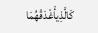كَالَّذِيأَغْدَقْهُمَا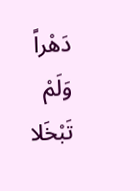دَهْراً وَلَمْ تَبْخَلا